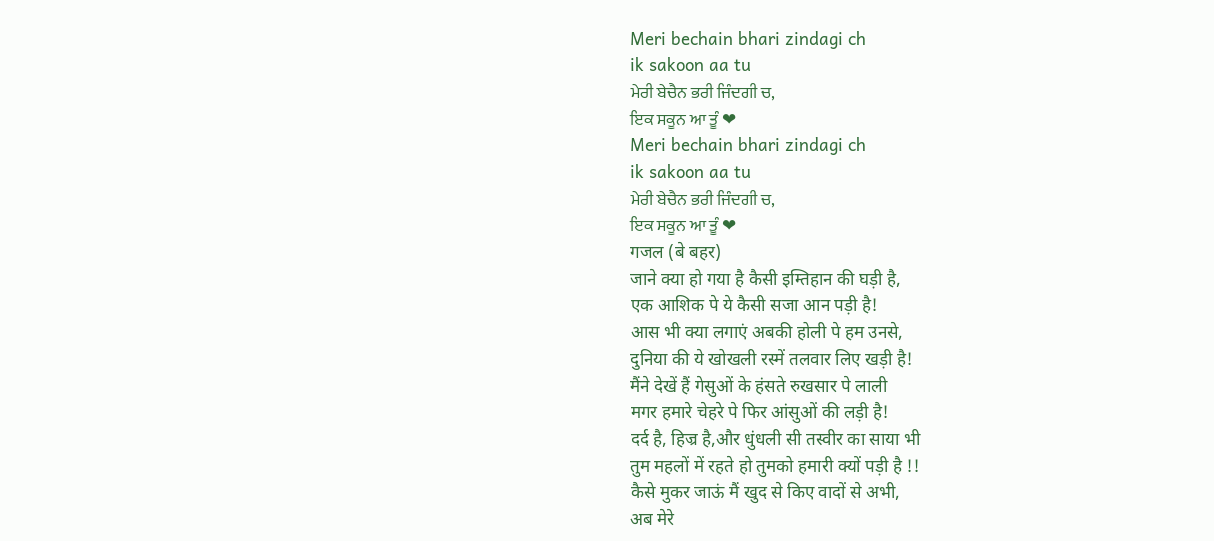Meri bechain bhari zindagi ch
ik sakoon aa tu
ਮੇਰੀ ਬੇਚੈਨ ਭਰੀ ਜਿੰਦਗੀ ਚ,
ਇਕ ਸਕੂਨ ਆ ਤੂੰ ❤
Meri bechain bhari zindagi ch
ik sakoon aa tu
ਮੇਰੀ ਬੇਚੈਨ ਭਰੀ ਜਿੰਦਗੀ ਚ,
ਇਕ ਸਕੂਨ ਆ ਤੂੰ ❤
गजल (बे बहर)
जाने क्या हो गया है कैसी इम्तिहान की घड़ी है,
एक आशिक पे ये कैसी सजा आन पड़ी है!
आस भी क्या लगाएं अबकी होली पे हम उनसे,
दुनिया की ये खोखली रस्में तलवार लिए खड़ी है!
मैंने देखें हैं गेसुओं के हंसते रुखसार पे लाली
मगर हमारे चेहरे पे फिर आंसुओं की लड़ी है!
दर्द है, हिज्र है,और धुंधली सी तस्वीर का साया भी
तुम महलों में रहते हो तुमको हमारी क्यों पड़ी है !!
कैसे मुकर जाऊं मैं खुद से किए वादों से अभी,
अब मेरे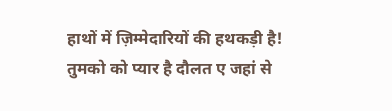हाथों में ज़िम्मेदारियों की हथकड़ी है!
तुमको को प्यार है दौलत ए जहां से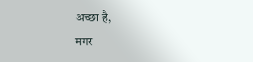अच्छा है,
मगर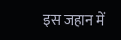इस जहान में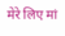मेरे लिए मां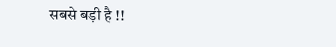सबसे बड़ी है !!